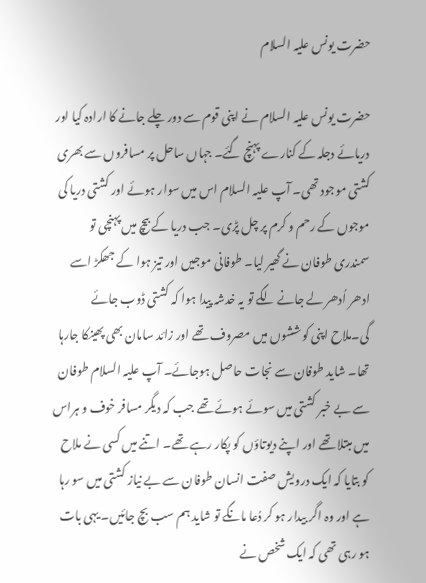حضرت یونس علیہ السلام

حضرت یونس علیہ السلام نے اپنی قوم سے دور چلے جانے کا ارادہ کیا اور دریائے دجلہ کے کنارے پہنچ گئے۔ جہاں ساحل پر مسافروں سے بھری کشتی موجود تھی۔ آپ علیہ السلام اس میں سوار ہوئے اور کشتی دریا کی موجوں کے رحم و کرم پر چل پڑی۔ جب دریا کے بیچ میں پہنچی تو سمندری طوفان نے گھیر لیا۔ طوفانی موجیں اور تیز ہوا کے جھکڑ اسے ادھر اُدھر لے جانے لگے تو یہ خدشہ پیدا ہوا کہ کشتی ڈوب جائے گی۔ملاح اپنی کوششوں میں مصروف تھے اور زائد سامان بھی پھینکا جارہا تھا۔ شاید طوفان سے نجات حاصل ہوجائے۔ آپ علیہ السلام طوفان سے بے خبر کشتی میں سوئے ہوئے تھے جب کہ دیگر مسافر خوف و ہراس میں مبتلا تھے اور اپنے دیوتاؤں کو پکار رہے تھے۔ اتنے میں کسی نے ملاح کو بتایا کہ ایک درویش صفت انسان طوفان سے بے نیاز کشتی میں سو رہا ہے اور وہ اگر بیدار ہو کر دُعا مانگے تو شاید ہم سب بچ جائیں۔ یہی بات ہو رہی تھی کہ ایک شخص نے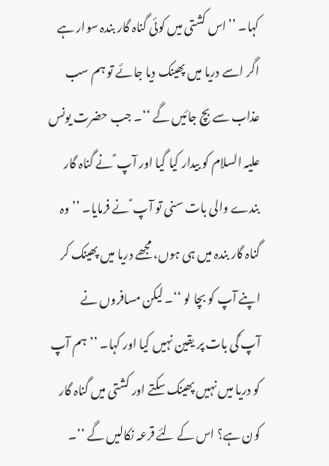کہا۔ ’’اس کشتی میں کوئی گناہ گار بندہ سوار ہے اگر اسے دریا میں پھینک دیا جائے تو ہم سب عذاب سے بچ جائیں گے ‘‘۔ جب حضرت یونس علیہ السلام کو بیدار کیا گیا اور آپ ؑ نے گناہ گار بندے والی بات سنی تو آپ ؑ نے فرمایا۔ ’’وہ گناہ گار بندہ میں ہی ہوں، مجھے دریا میں پھینک کر اپنے آپ کو بچا لو ‘‘۔ لیکن مسافروں نے آپ ؑکی بات پر یقین نہیں کیا اور کہا۔ ’’ ہم آپ کو دریا میں نہیں پھینک سکتے اور کشتی میں گناہ گار کون ہے؟ اس کے لئے قرعہ نکالیں گے ‘‘۔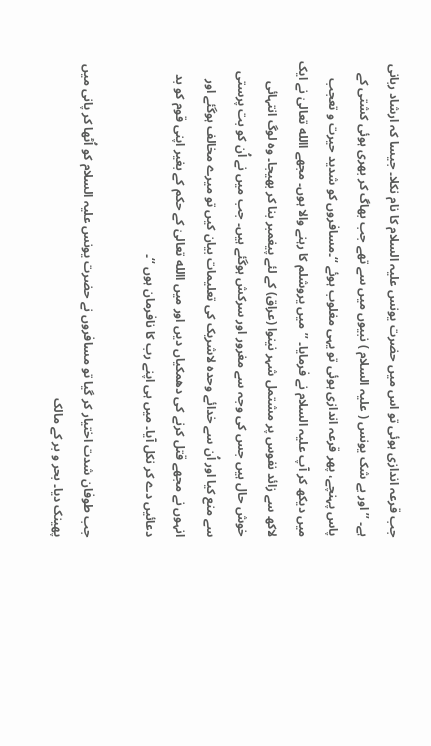جب قرعہ اندازی ہوئی تو اس میں حضرت یونس علیہ السلام کا نام نکلا۔ جیسا کہ ارشاد ربانی ہے۔ ’’اور بے شک یونس ( علیہ السلام ) نبیوں میں سے تھے جب بھاگ کر بھری ہوئی کشتی کے پاس پہنچے، پھر قرعہ اندازی ہوئی تو یہی مغلوب ہوئے ‘‘۔مسافروں کو شدید حیرت و تعجب میں دیکھ کر آپ علیہ السلام نے فرمایا۔ ’’میں یروشلم کا رہنے والا ہوں۔ مجھے االله تعالیٰ نے ایک لاکھ سے زائد نفوس پر مشتمل شہر نینوا (عراق) کے لئے پیغمبر بنا کر بھیجا۔ وہ لوگ انتہائی خوش حال ہیں جس کی وجہ سے مغرور اور سرکش ہوگئے ہیں۔ جب میں نے اُن کو بت پرستی سے منع کیا اور اُن سے خدائے وحدہ لاشریک کی تعلیمات بیان کیں تو میرے مخالف ہوگئے اور انہوں نے مجھے قتل کرنے کی دھمکیاں دیں اور میں االله تعالیٰ کے حکم کے بغیر اپنی قوم کو بد دعائیں دے کر نکل آیا۔ میں ہی اپنے رب کا نافرمان ہوں ‘‘۔

جب طوفان شدت اختیار کر گیا تو مسافروں نے حضرت یونس علیہ السلام کو اُٹھا کر پانی میں پھینک دیا۔ بحر و بر کے مالک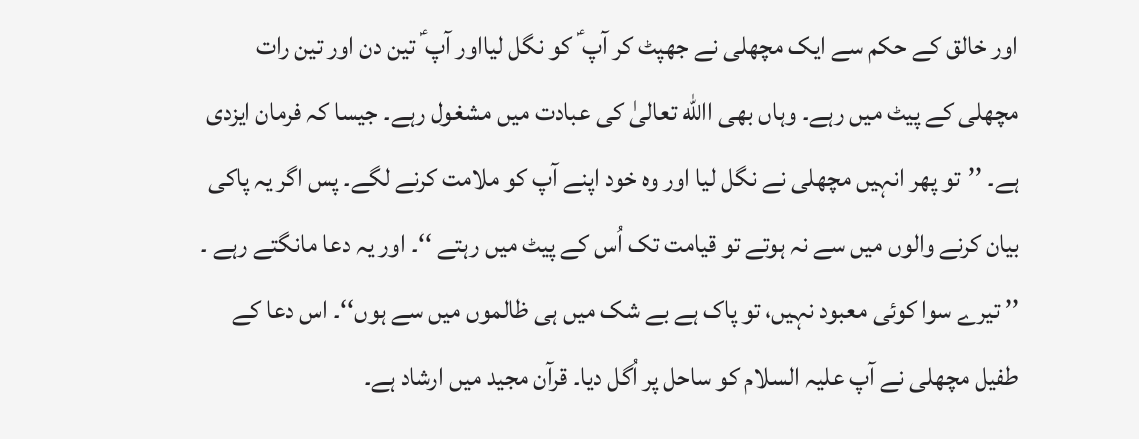اور خالق کے حکم سے ایک مچھلی نے جھپٹ کر آپ ؑ کو نگل لیااور آپ ؑ تین دن اور تین رات مچھلی کے پیٹ میں رہے۔ وہاں بھی االله تعالیٰ کی عبادت میں مشغول رہے۔ جیسا کہ فرمان ایزدی ہے۔ ’’تو پھر انہیں مچھلی نے نگل لیا اور وہ خود اپنے آپ کو ملامت کرنے لگے۔ پس اگر یہ پاکی بیان کرنے والوں میں سے نہ ہوتے تو قیامت تک اُس کے پیٹ میں رہتے ‘‘۔ اور یہ دعا مانگتے رہے ۔ ’’ تیرے سوا کوئی معبود نہیں، تو پاک ہے بے شک میں ہی ظالموں میں سے ہوں‘‘۔ اس دعا کے طفیل مچھلی نے آپ علیہ السلام کو ساحل پر اُگل دیا۔ قرآن مجید میں ارشاد ہے۔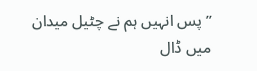’’پس انہیں ہم نے چٹیل میدان میں ڈال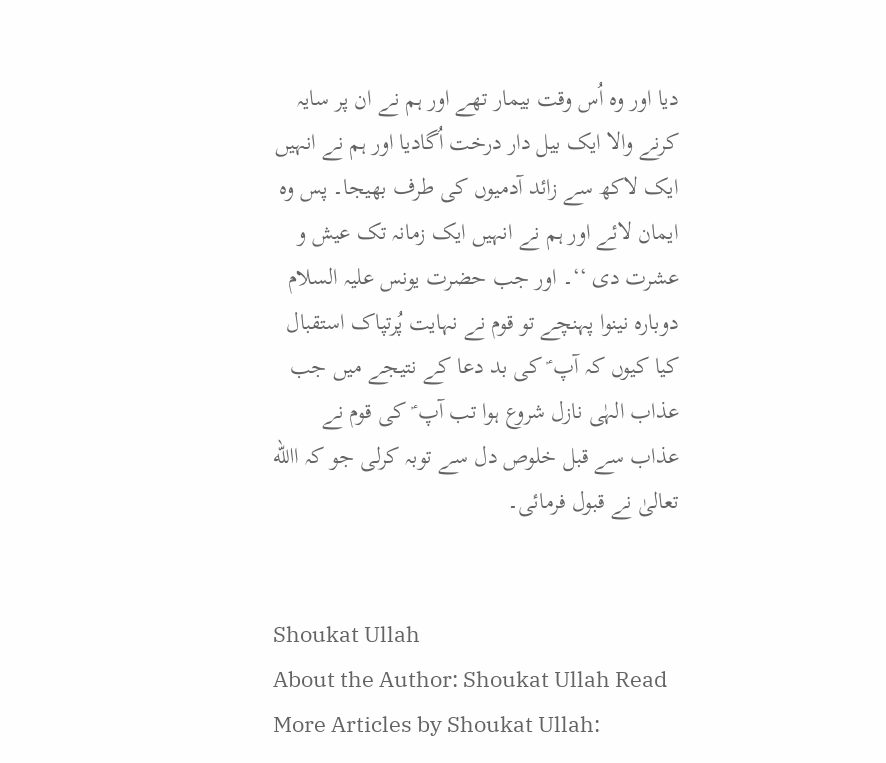دیا اور وہ اُس وقت بیمار تھے اور ہم نے ان پر سایہ کرنے والا ایک بیل دار درخت اُگادیا اور ہم نے انہیں ایک لاکھ سے زائد آدمیوں کی طرف بھیجا۔ پس وہ ایمان لائے اور ہم نے انہیں ایک زمانہ تک عیش و عشرت دی ‘‘۔ اور جب حضرت یونس علیہ السلام دوبارہ نینوا پہنچے تو قوم نے نہایت پُرتپاک استقبال کیا کیوں کہ آپ ؑ کی بد دعا کے نتیجے میں جب عذاب الہٰی نازل شروع ہوا تب آپ ؑ کی قوم نے عذاب سے قبل خلوص دل سے توبہ کرلی جو کہ االله تعالیٰ نے قبول فرمائی۔


Shoukat Ullah
About the Author: Shoukat Ullah Read More Articles by Shoukat Ullah: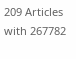209 Articles with 267782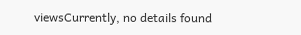viewsCurrently, no details found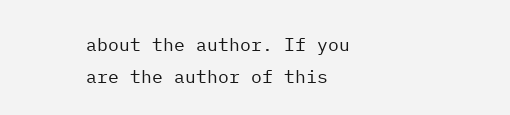about the author. If you are the author of this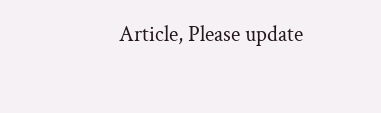Article, Please update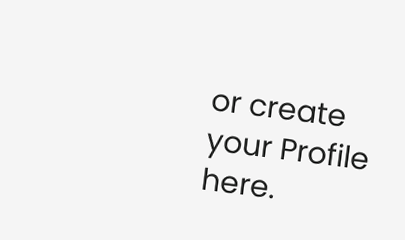or create your Profile here.